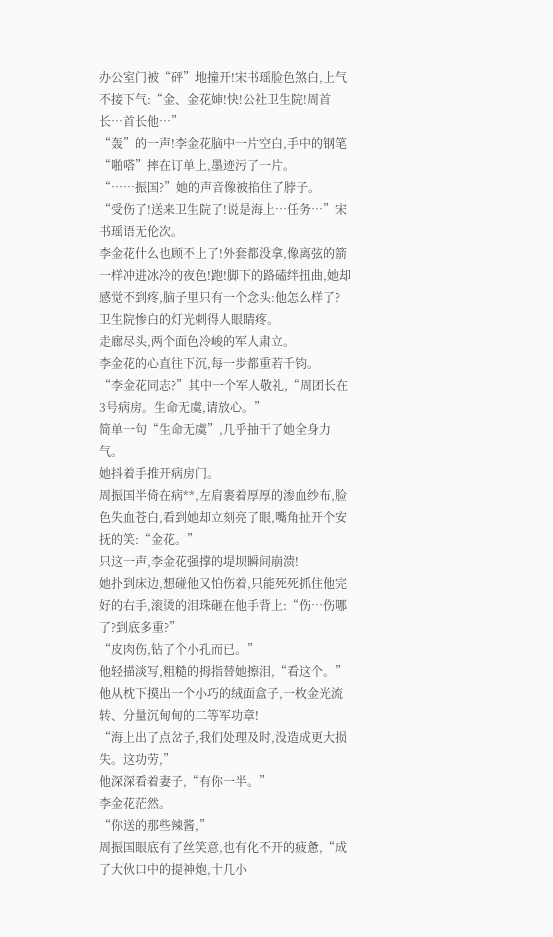办公室门被“砰”地撞开!宋书瑶脸色煞白,上气不接下气:“金、金花婶!快!公社卫生院!周首长…首长他…”
“轰”的一声!李金花脑中一片空白,手中的钢笔“啪嗒”摔在订单上,墨迹污了一片。
“……振国?”她的声音像被掐住了脖子。
“受伤了!送来卫生院了!说是海上…任务…”宋书瑶语无伦次。
李金花什么也顾不上了!外套都没拿,像离弦的箭一样冲进冰冷的夜色!跑!脚下的路磕绊扭曲,她却感觉不到疼,脑子里只有一个念头:他怎么样了?
卫生院惨白的灯光刺得人眼睛疼。
走廊尽头,两个面色冷峻的军人肃立。
李金花的心直往下沉,每一步都重若千钧。
“李金花同志?”其中一个军人敬礼,“周团长在3号病房。生命无虞,请放心。”
简单一句“生命无虞”,几乎抽干了她全身力气。
她抖着手推开病房门。
周振国半倚在病**,左肩裹着厚厚的渗血纱布,脸色失血苍白,看到她却立刻亮了眼,嘴角扯开个安抚的笑:“金花。”
只这一声,李金花强撑的堤坝瞬间崩溃!
她扑到床边,想碰他又怕伤着,只能死死抓住他完好的右手,滚烫的泪珠砸在他手背上:“伤…伤哪了?到底多重?”
“皮肉伤,钻了个小孔而已。”
他轻描淡写,粗糙的拇指替她擦泪,“看这个。”
他从枕下摸出一个小巧的绒面盒子,一枚金光流转、分量沉甸甸的二等军功章!
“海上出了点岔子,我们处理及时,没造成更大损失。这功劳,”
他深深看着妻子,“有你一半。”
李金花茫然。
“你送的那些辣酱,”
周振国眼底有了丝笑意,也有化不开的疲惫,“成了大伙口中的提神炮,十几小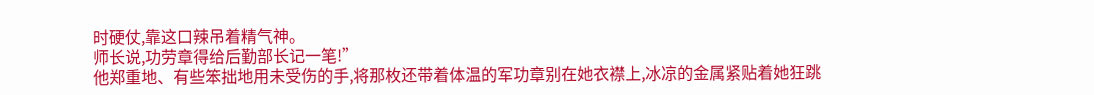时硬仗,靠这口辣吊着精气神。
师长说,功劳章得给后勤部长记一笔!”
他郑重地、有些笨拙地用未受伤的手,将那枚还带着体温的军功章别在她衣襟上,冰凉的金属紧贴着她狂跳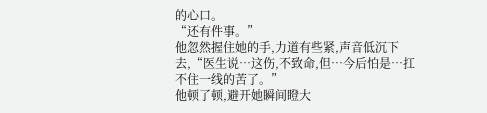的心口。
“还有件事。”
他忽然握住她的手,力道有些紧,声音低沉下去,“医生说…这伤,不致命,但…今后怕是…扛不住一线的苦了。”
他顿了顿,避开她瞬间瞪大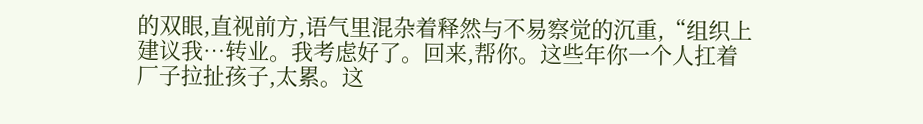的双眼,直视前方,语气里混杂着释然与不易察觉的沉重,“组织上建议我…转业。我考虑好了。回来,帮你。这些年你一个人扛着厂子拉扯孩子,太累。这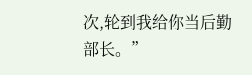次,轮到我给你当后勤部长。”